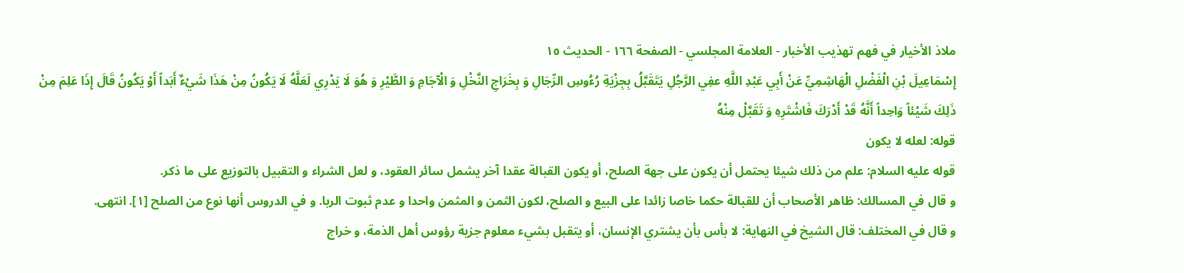ملاذ الأخيار في فهم تهذيب الأخبار - العلامة المجلسي - الصفحة ١٦٦ - الحديث ١٥
إِسْمَاعِيلَ بْنِ الْفَضْلِ الْهَاشِمِيِّ عَنْ أَبِي عَبْدِ اللَّهِ عفِي الرَّجُلِ يَتَقَبَّلُ بِجِزْيَةِ رُءُوسِ الرِّجَالِ وَ بِخَرَاجِ النَّخْلِ وَ الْآجَامِ وَ الطَّيْرِ وَ هُوَ لَا يَدْرِي لَعَلَّهُ لَا يَكُونُ مِنْ هَذَا شَيْءٌ أَبَداً أَوْ يَكُونُ قَالَ إِذَا عَلِمَ مِنْ ذَلِكَ شَيْئاً وَاحِداً أَنَّهُ قَدْ أَدْرَكَ فَاشْتَرِهِ وَ تَقَبَّلْ مِنْهُ
قوله: لعله لا يكون
قوله عليه السلام: علم من ذلك شيئا يحتمل أن يكون على جهة الصلح، أو يكون القبالة عقدا آخر يشمل سائر العقود، و لعل الشراء و التقبيل بالتوزيع على ما ذكر.
و قال في المسالك: ظاهر الأصحاب أن للقبالة حكما خاصا زائدا على البيع و الصلح، لكون الثمن و المثمن واحدا و عدم ثبوت الربا. و في الدروس أنها نوع من الصلح [١]. انتهى.
و قال في المختلف: قال الشيخ في النهاية: لا بأس بأن يشتري الإنسان، أو يتقبل بشيء معلوم جزية رؤوس أهل الذمة، و خراج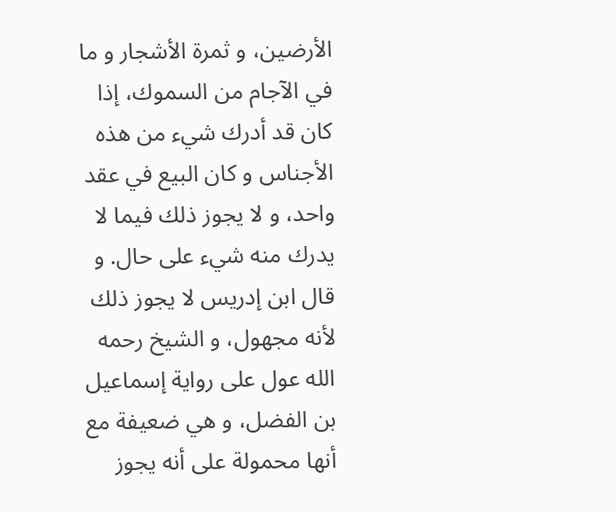الأرضين، و ثمرة الأشجار و ما في الآجام من السموك، إذا كان قد أدرك شيء من هذه الأجناس و كان البيع في عقد واحد، و لا يجوز ذلك فيما لا يدرك منه شيء على حال. و قال ابن إدريس لا يجوز ذلك لأنه مجهول، و الشيخ رحمه الله عول على رواية إسماعيل بن الفضل، و هي ضعيفة مع أنها محمولة على أنه يجوز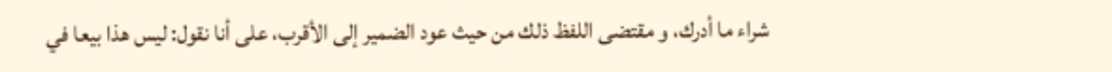شراء ما أدرك، و مقتضى اللفظ ذلك من حيث عود الضمير إلى الأقرب، على أنا نقول: ليس هذا بيعا في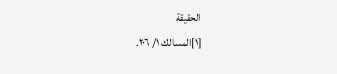الحقيقة
[١]المسالك ١/ ٢٠٦.